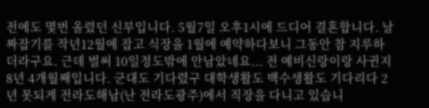전에도 몇번 올렸던 신부입니다. 5월7일 오후1시에 드디어 결혼합니다. 날짜잡기를 작년12월에 잡고 식장을 1월에 예약하다보니 그동안 참 지루하더라구요. 근데 벌써 10일정도밖에 안남았네요... 전 예비신랑이랑 사귄지 8년 4개월째입니다. 군대도 기다렸구 대학생활도 백수생활도 기다리다 2년 못되게 전라도해남(난 전라도광주)에서 직장을 다니고 있습니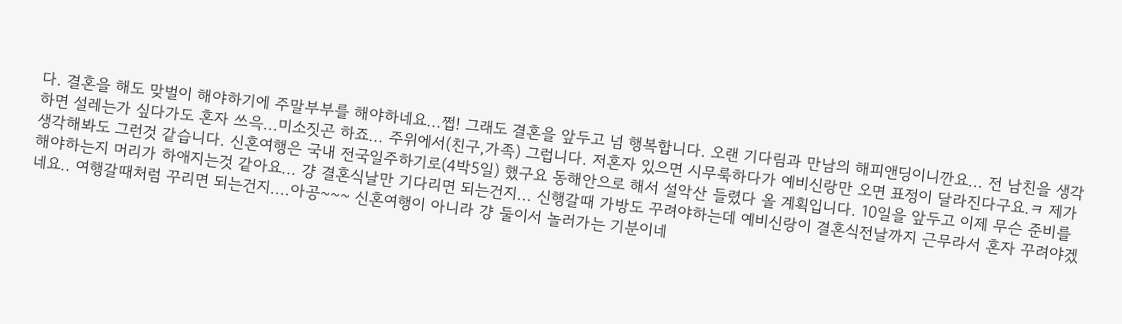다. 결혼을 해도 맞벌이 해야하기에 주말부부를 해야하네요...쩝! 그래도 결혼을 앞두고 넘 행복합니다. 오랜 기다림과 만남의 해피앤딩이니깐요... 전 남친을 생각하면 설레는가 싶다가도 혼자 쓰윽...미소짓곤 하죠... 주위에서(친구,가족) 그럽니다. 저혼자 있으면 시무룩하다가 예비신랑만 오면 표정이 달라진다구요.ㅋ 제가 생각해봐도 그런것 같습니다. 신혼여행은 국내 전국일주하기로(4박5일) 했구요 동해안으로 해서 설악산 들렸다 올 계획입니다. 10일을 앞두고 이제 무슨 준비를 해야하는지 머리가 하애지는것 같아요... 걍 결혼식날만 기다리면 되는건지... 신행갈때 가방도 꾸려야하는데 예비신랑이 결혼식전날까지 근무라서 혼자 꾸려야겠네요.. 여행갈때처럼 꾸리면 되는건지....아공~~~ 신혼여행이 아니라 걍 둘이서 놀러가는 기분이네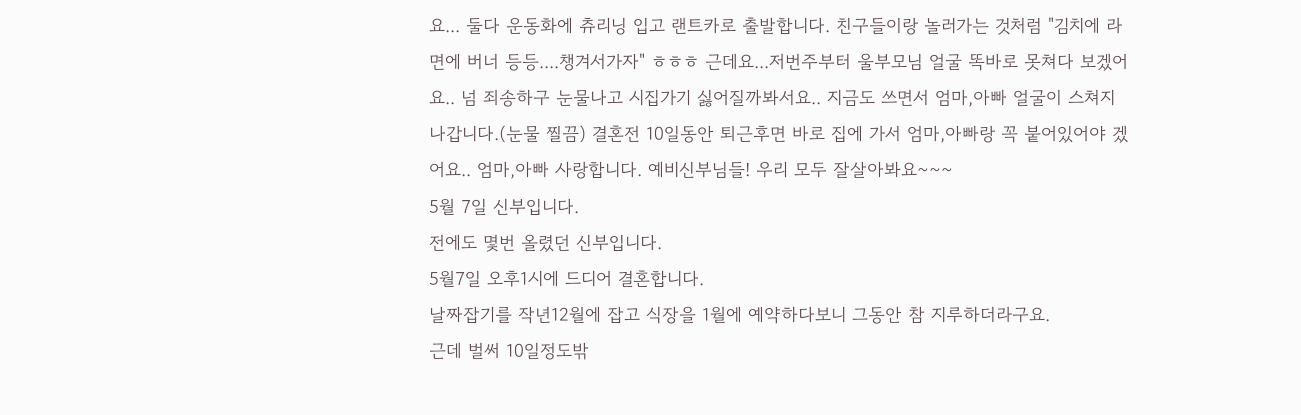요... 둘다 운동화에 츄리닝 입고 랜트카로 출발합니다. 친구들이랑 놀러가는 것처럼 "김치에 라면에 버너 등등....챙겨서가자" ㅎㅎㅎ 근데요...저번주부터 울부모님 얼굴 똑바로 못쳐다 보겠어요.. 넘 죄송하구 눈물나고 시집가기 싫어질까봐서요.. 지금도 쓰면서 엄마,아빠 얼굴이 스쳐지나갑니다.(눈물 찔끔) 결혼전 10일동안 퇴근후면 바로 집에 가서 엄마,아빠랑 꼭 붙어있어야 겠어요.. 엄마,아빠 사랑합니다. 예비신부님들! 우리 모두 잘살아봐요~~~
5월 7일 신부입니다.
전에도 몇번 올렸던 신부입니다.
5월7일 오후1시에 드디어 결혼합니다.
날짜잡기를 작년12월에 잡고 식장을 1월에 예약하다보니 그동안 참 지루하더라구요.
근데 벌써 10일정도밖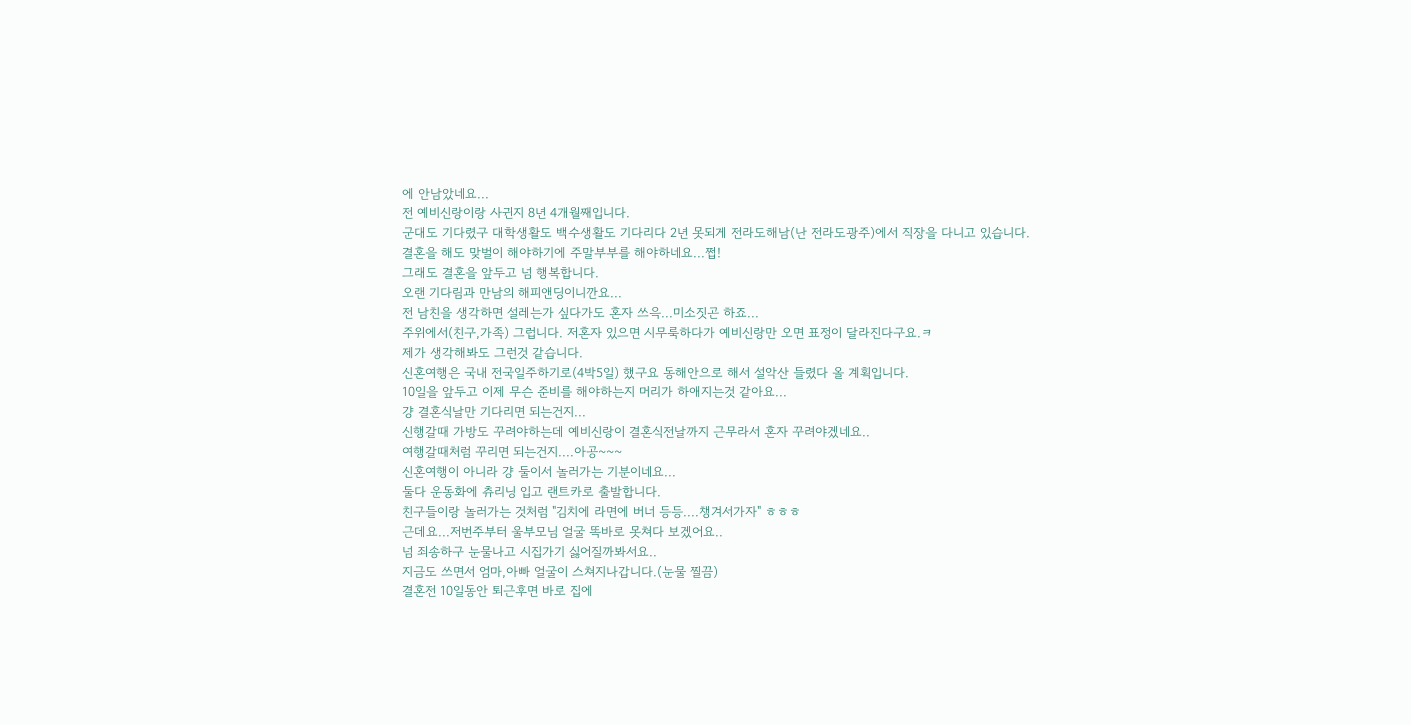에 안남았네요...
전 예비신랑이랑 사귄지 8년 4개월째입니다.
군대도 기다렸구 대학생활도 백수생활도 기다리다 2년 못되게 전라도해남(난 전라도광주)에서 직장을 다니고 있습니다.
결혼을 해도 맞벌이 해야하기에 주말부부를 해야하네요...쩝!
그래도 결혼을 앞두고 넘 행복합니다.
오랜 기다림과 만남의 해피앤딩이니깐요...
전 남친을 생각하면 설레는가 싶다가도 혼자 쓰윽...미소짓곤 하죠...
주위에서(친구,가족) 그럽니다. 저혼자 있으면 시무룩하다가 예비신랑만 오면 표정이 달라진다구요.ㅋ
제가 생각해봐도 그런것 같습니다.
신혼여행은 국내 전국일주하기로(4박5일) 했구요 동해안으로 해서 설악산 들렸다 올 계획입니다.
10일을 앞두고 이제 무슨 준비를 해야하는지 머리가 하애지는것 같아요...
걍 결혼식날만 기다리면 되는건지...
신행갈때 가방도 꾸려야하는데 예비신랑이 결혼식전날까지 근무라서 혼자 꾸려야겠네요..
여행갈때처럼 꾸리면 되는건지....아공~~~
신혼여행이 아니라 걍 둘이서 놀러가는 기분이네요...
둘다 운동화에 츄리닝 입고 랜트카로 출발합니다.
친구들이랑 놀러가는 것처럼 "김치에 라면에 버너 등등....챙겨서가자" ㅎㅎㅎ
근데요...저번주부터 울부모님 얼굴 똑바로 못쳐다 보겠어요..
넘 죄송하구 눈물나고 시집가기 싫어질까봐서요..
지금도 쓰면서 엄마,아빠 얼굴이 스쳐지나갑니다.(눈물 찔끔)
결혼전 10일동안 퇴근후면 바로 집에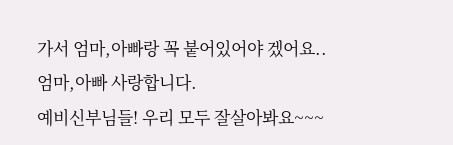가서 엄마,아빠랑 꼭 붙어있어야 겠어요..
엄마,아빠 사랑합니다.
예비신부님들! 우리 모두 잘살아봐요~~~